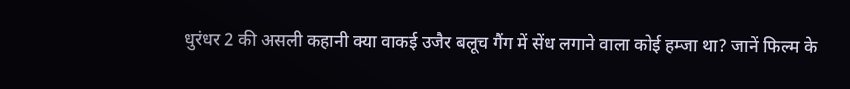धुरंधर 2 की असली कहानी क्या वाकई उजैर बलूच गैंग में सेंध लगाने वाला कोई हम्जा था? जानें फिल्म के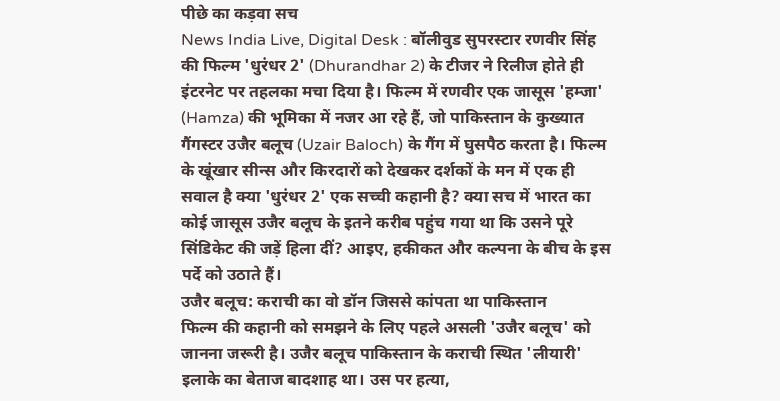पीछे का कड़वा सच
News India Live, Digital Desk : बॉलीवुड सुपरस्टार रणवीर सिंह की फिल्म 'धुरंधर 2' (Dhurandhar 2) के टीजर ने रिलीज होते ही इंटरनेट पर तहलका मचा दिया है। फिल्म में रणवीर एक जासूस 'हम्जा' (Hamza) की भूमिका में नजर आ रहे हैं, जो पाकिस्तान के कुख्यात गैंगस्टर उजैर बलूच (Uzair Baloch) के गैंग में घुसपैठ करता है। फिल्म के खूंखार सीन्स और किरदारों को देखकर दर्शकों के मन में एक ही सवाल है क्या 'धुरंधर 2' एक सच्ची कहानी है? क्या सच में भारत का कोई जासूस उजैर बलूच के इतने करीब पहुंच गया था कि उसने पूरे सिंडिकेट की जड़ें हिला दीं? आइए, हकीकत और कल्पना के बीच के इस पर्दे को उठाते हैं।
उजैर बलूच: कराची का वो डॉन जिससे कांपता था पाकिस्तान
फिल्म की कहानी को समझने के लिए पहले असली 'उजैर बलूच' को जानना जरूरी है। उजैर बलूच पाकिस्तान के कराची स्थित 'लीयारी' इलाके का बेताज बादशाह था। उस पर हत्या,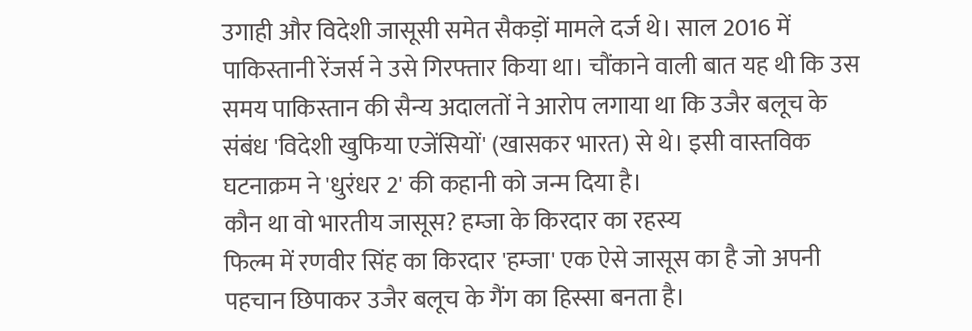उगाही और विदेशी जासूसी समेत सैकड़ों मामले दर्ज थे। साल 2016 में पाकिस्तानी रेंजर्स ने उसे गिरफ्तार किया था। चौंकाने वाली बात यह थी कि उस समय पाकिस्तान की सैन्य अदालतों ने आरोप लगाया था कि उजैर बलूच के संबंध 'विदेशी खुफिया एजेंसियों' (खासकर भारत) से थे। इसी वास्तविक घटनाक्रम ने 'धुरंधर 2' की कहानी को जन्म दिया है।
कौन था वो भारतीय जासूस? हम्जा के किरदार का रहस्य
फिल्म में रणवीर सिंह का किरदार 'हम्जा' एक ऐसे जासूस का है जो अपनी पहचान छिपाकर उजैर बलूच के गैंग का हिस्सा बनता है।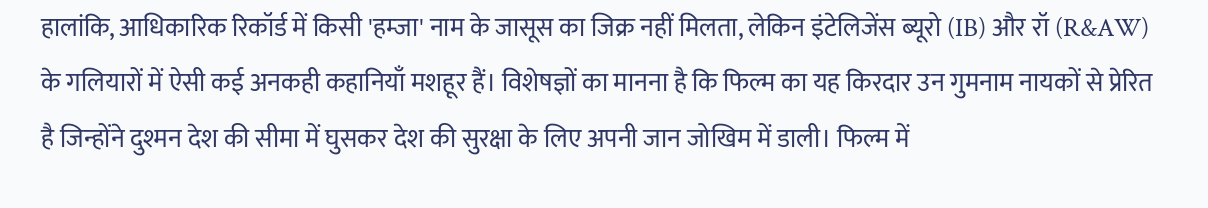हालांकि, आधिकारिक रिकॉर्ड में किसी 'हम्जा' नाम के जासूस का जिक्र नहीं मिलता, लेकिन इंटेलिजेंस ब्यूरो (IB) और रॉ (R&AW) के गलियारों में ऐसी कई अनकही कहानियाँ मशहूर हैं। विशेषज्ञों का मानना है कि फिल्म का यह किरदार उन गुमनाम नायकों से प्रेरित है जिन्होंने दुश्मन देश की सीमा में घुसकर देश की सुरक्षा के लिए अपनी जान जोखिम में डाली। फिल्म में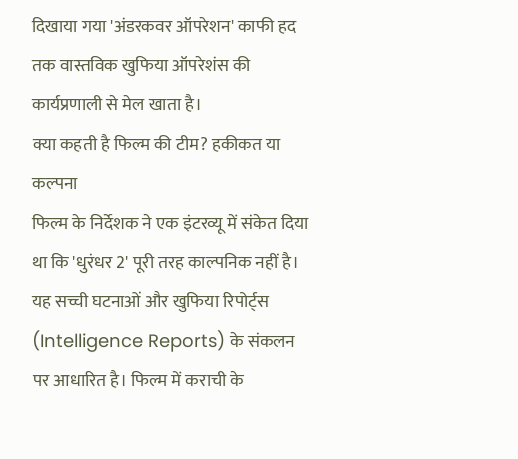दिखाया गया 'अंडरकवर ऑपरेशन' काफी हद तक वास्तविक खुफिया ऑपरेशंस की कार्यप्रणाली से मेल खाता है।
क्या कहती है फिल्म की टीम? हकीकत या कल्पना
फिल्म के निर्देशक ने एक इंटरव्यू में संकेत दिया था कि 'धुरंधर 2' पूरी तरह काल्पनिक नहीं है। यह सच्ची घटनाओं और खुफिया रिपोर्ट्स (Intelligence Reports) के संकलन पर आधारित है। फिल्म में कराची के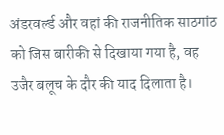अंडरवर्ल्ड और वहां की राजनीतिक साठगांठ को जिस बारीकी से दिखाया गया है, वह उजैर बलूच के दौर की याद दिलाता है।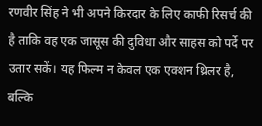रणवीर सिंह ने भी अपने किरदार के लिए काफी रिसर्च की है ताकि वह एक जासूस की दुविधा और साहस को पर्दे पर उतार सकें। यह फिल्म न केवल एक एक्शन थ्रिलर है, बल्कि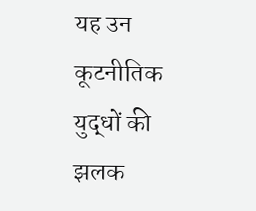यह उन कूटनीतिक युद्धों की झलक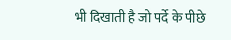भी दिखाती है जो पर्दे के पीछे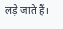लड़े जाते हैं।